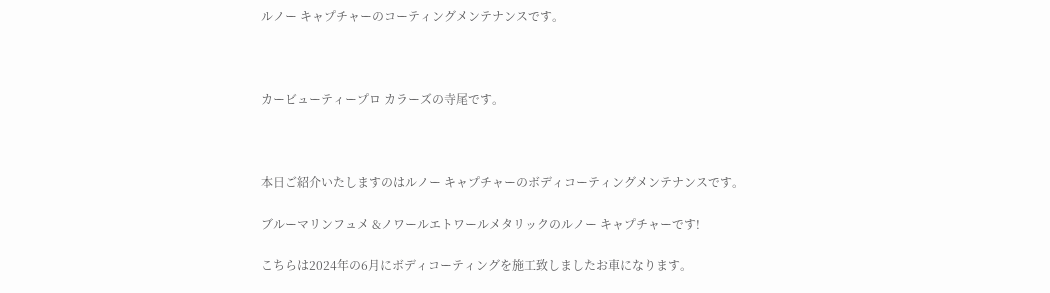ルノー キャプチャーのコーティングメンテナンスです。



カービューティープロ カラーズの寺尾です。



本日ご紹介いたしますのはルノー キャプチャーのボディコーティングメンテナンスです。

ブルーマリンフュメ &ノワールエトワールメタリックのルノー キャプチャーです!

こちらは2024年の6月にボディコーティングを施工致しましたお車になります。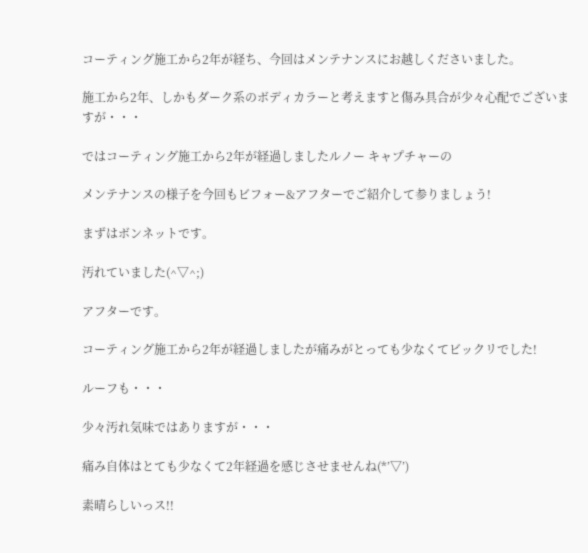コーティング施工から2年が経ち、今回はメンテナンスにお越しくださいました。

施工から2年、しかもダーク系のボディカラーと考えますと傷み具合が少々心配でございますが・・・

ではコーティング施工から2年が経過しましたルノー キャプチャーの

メンテナンスの様子を今回もビフォー&アフターでご紹介して参りましょう!

まずはボンネットです。

汚れていました(^▽^;)

アフターです。

コーティング施工から2年が経過しましたが痛みがとっても少なくてビックリでした!

ルーフも・・・

少々汚れ気味ではありますが・・・

痛み自体はとても少なくて2年経過を感じさせませんね(*’▽’)

素晴らしいっス!!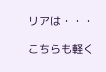リアは・・・

こちらも軽く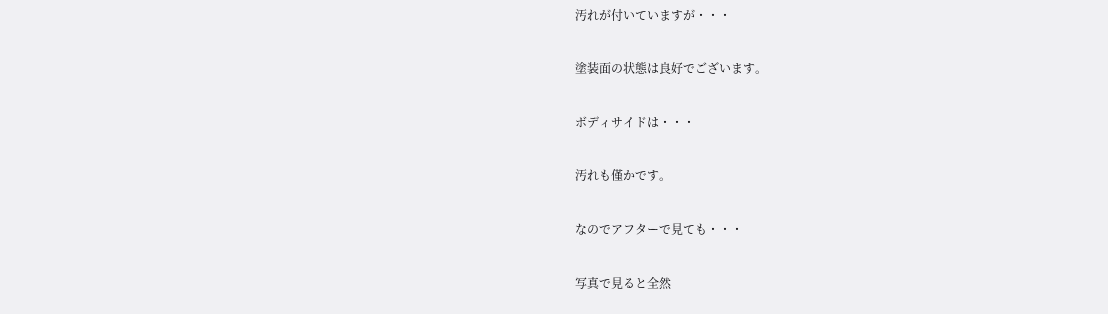汚れが付いていますが・・・

塗装面の状態は良好でございます。

ボディサイドは・・・

汚れも僅かです。

なのでアフターで見ても・・・

写真で見ると全然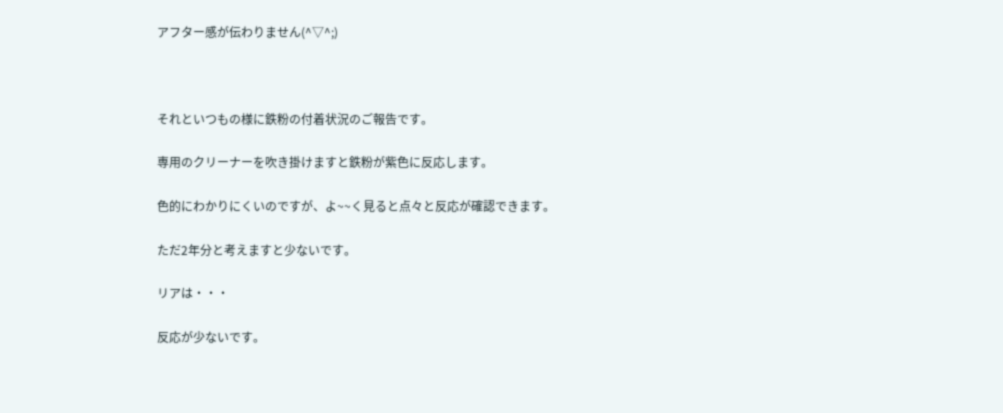アフター感が伝わりません(^▽^;)



それといつもの様に鉄粉の付着状況のご報告です。

専用のクリーナーを吹き掛けますと鉄粉が紫色に反応します。

色的にわかりにくいのですが、よ~~く見ると点々と反応が確認できます。

ただ2年分と考えますと少ないです。

リアは・・・

反応が少ないです。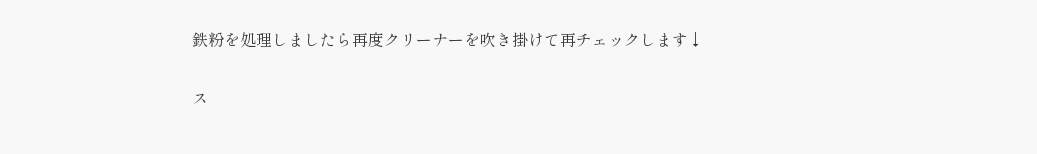鉄粉を処理しましたら再度クリーナーを吹き掛けて再チェックします↓

ス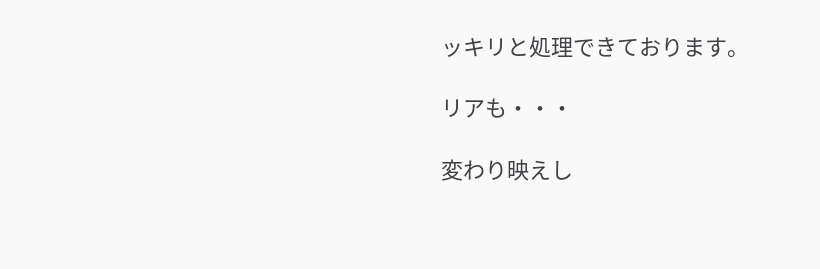ッキリと処理できております。

リアも・・・

変わり映えし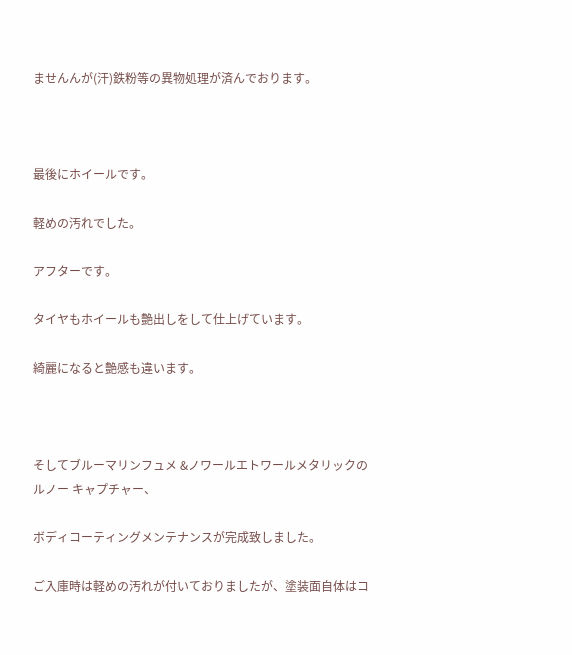ませんんが(汗)鉄粉等の異物処理が済んでおります。



最後にホイールです。

軽めの汚れでした。

アフターです。

タイヤもホイールも艶出しをして仕上げています。

綺麗になると艶感も違います。



そしてブルーマリンフュメ &ノワールエトワールメタリックのルノー キャプチャー、

ボディコーティングメンテナンスが完成致しました。

ご入庫時は軽めの汚れが付いておりましたが、塗装面自体はコ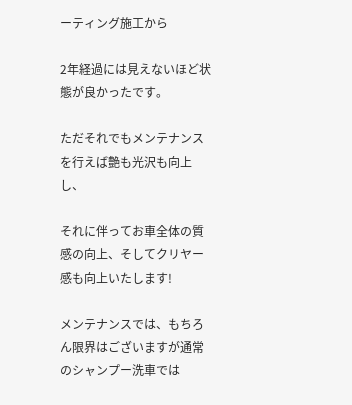ーティング施工から

2年経過には見えないほど状態が良かったです。

ただそれでもメンテナンスを行えば艶も光沢も向上し、

それに伴ってお車全体の質感の向上、そしてクリヤー感も向上いたします!

メンテナンスでは、もちろん限界はございますが通常のシャンプー洗車では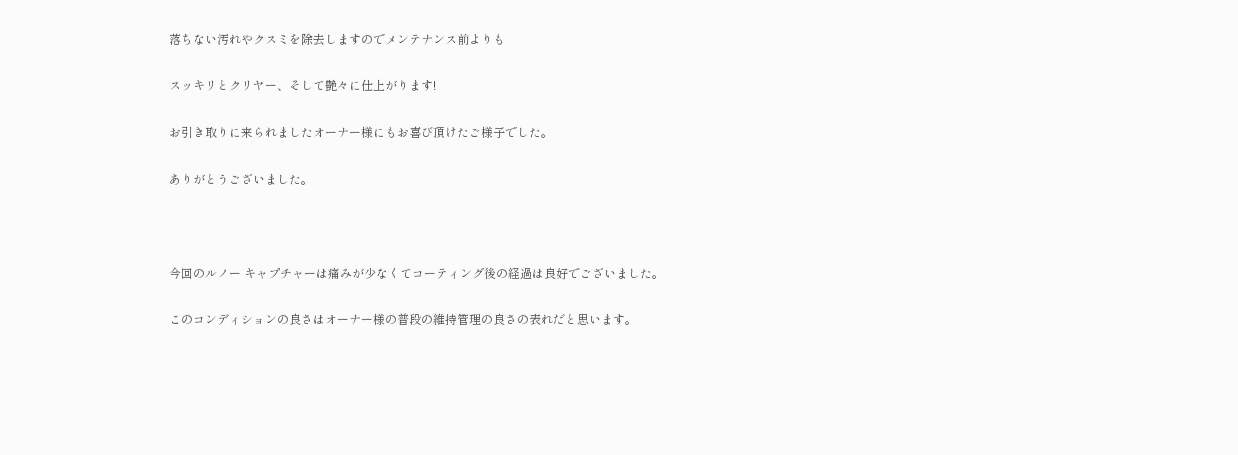落ちない汚れやクスミを除去しますのでメンテナンス前よりも

スッキリとクリヤー、そして艶々に仕上がります!

お引き取りに来られましたオーナー様にもお喜び頂けたご様子でした。

ありがとうございました。



今回のルノー キャプチャーは痛みが少なくてコーティング後の経過は良好でございました。

このコンディションの良さはオーナー様の普段の維持管理の良さの表れだと思います。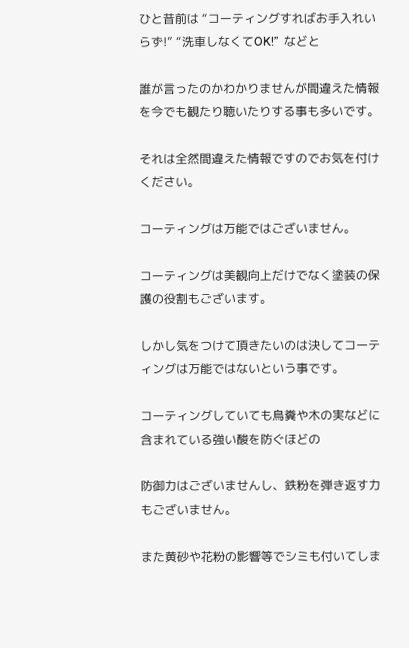ひと昔前は “コーティングすればお手入れいらず!” “洗車しなくてOK!”  などと

誰が言ったのかわかりませんが間違えた情報を今でも観たり聴いたりする事も多いです。

それは全然間違えた情報ですのでお気を付けください。

コーティングは万能ではございません。

コーティングは美観向上だけでなく塗装の保護の役割もございます。

しかし気をつけて頂きたいのは決してコーティングは万能ではないという事です。

コーティングしていても鳥糞や木の実などに含まれている強い酸を防ぐほどの

防御力はございませんし、鉄粉を弾き返す力もございません。

また黄砂や花粉の影響等でシミも付いてしま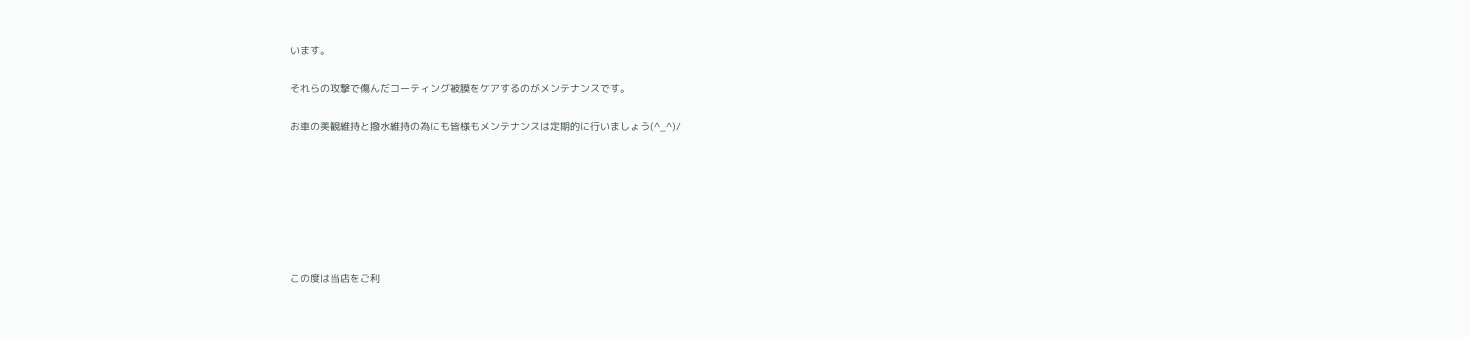います。

それらの攻撃で傷んだコーティング被膜をケアするのがメンテナンスです。

お車の美観維持と撥水維持の為にも皆様もメンテナンスは定期的に行いましょう(^_^)/







この度は当店をご利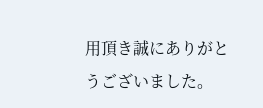用頂き誠にありがとうございました。